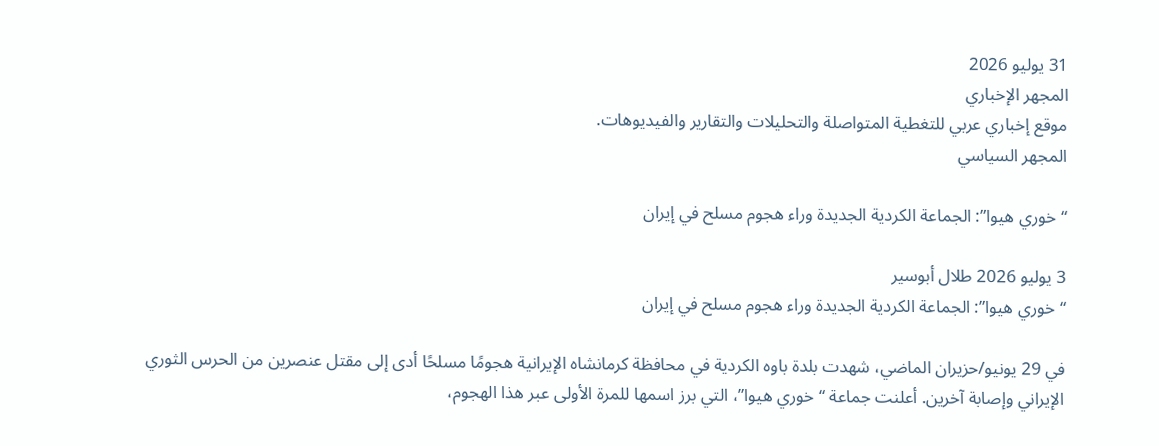31 يوليو 2026
المجهر الإخباري
موقع إخباري عربي للتغطية المتواصلة والتحليلات والتقارير والفيديوهات.
المجهر السياسي

“خوري هيوا”: الجماعة الكردية الجديدة وراء هجوم مسلح في إيران

3 يوليو 2026 طلال أبوسير
“خوري هيوا”: الجماعة الكردية الجديدة وراء هجوم مسلح في إيران

في 29 يونيو/حزيران الماضي، شهدت بلدة باوه الكردية في محافظة كرمانشاه الإيرانية هجومًا مسلحًا أدى إلى مقتل عنصرين من الحرس الثوري الإيراني وإصابة آخرين. أعلنت جماعة “خوري هيوا”، التي برز اسمها للمرة الأولى عبر هذا الهجوم،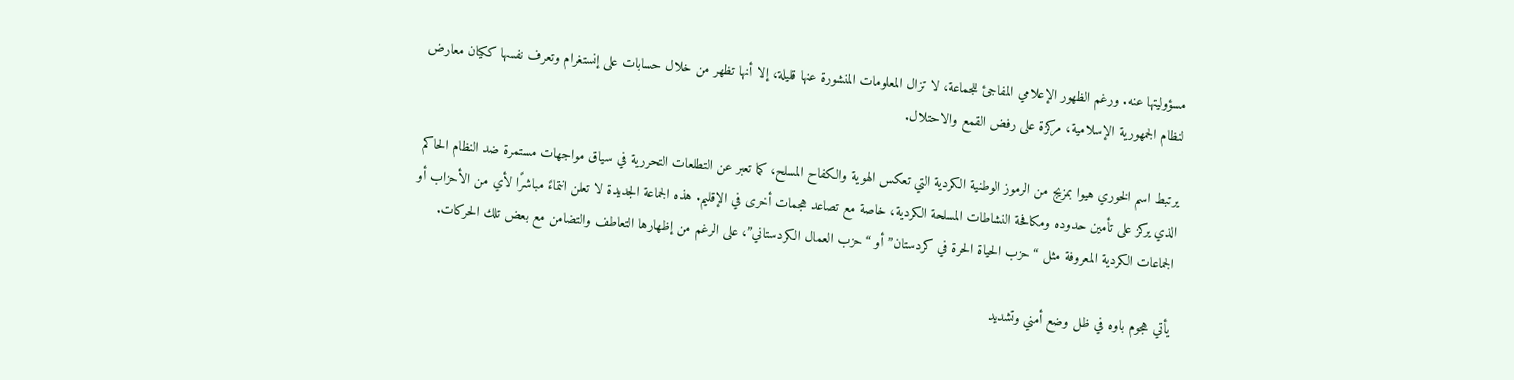مسؤوليتها عنه. ورغم الظهور الإعلامي المفاجئ للجماعة، لا تزال المعلومات المنشورة عنها قليلة، إلا أنها تظهر من خلال حسابات على إنستغرام وتعرف نفسها ككيان معارض لنظام الجمهورية الإسلامية، مركزة على رفض القمع والاحتلال.

يرتبط اسم الخوري هيوا بمزيج من الرموز الوطنية الكردية التي تعكس الهوية والكفاح المسلح، كما تعبر عن التطلعات التحررية في سياق مواجهات مستمرة ضد النظام الحاكم الذي يركز على تأمين حدوده ومكافحة النشاطات المسلحة الكردية، خاصة مع تصاعد هجمات أخرى في الإقليم. هذه الجماعة الجديدة لا تعلن انتماءً مباشرًا لأي من الأحزاب أو الجماعات الكردية المعروفة مثل “حزب الحياة الحرة في كردستان” أو “حزب العمال الكردستاني”، على الرغم من إظهارها التعاطف والتضامن مع بعض تلك الحركات.

يأتي هجوم باوه في ظل وضع أمني وتشديد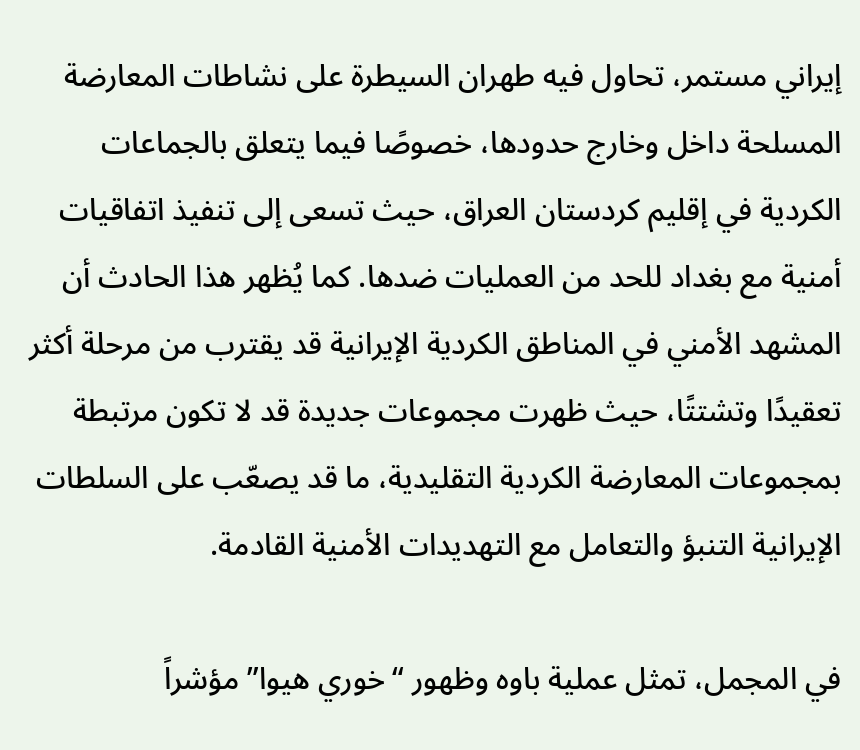إيراني مستمر، تحاول فيه طهران السيطرة على نشاطات المعارضة المسلحة داخل وخارج حدودها، خصوصًا فيما يتعلق بالجماعات الكردية في إقليم كردستان العراق، حيث تسعى إلى تنفيذ اتفاقيات أمنية مع بغداد للحد من العمليات ضدها. كما يُظهر هذا الحادث أن المشهد الأمني في المناطق الكردية الإيرانية قد يقترب من مرحلة أكثر تعقيدًا وتشتتًا، حيث ظهرت مجموعات جديدة قد لا تكون مرتبطة بمجموعات المعارضة الكردية التقليدية، ما قد يصعّب على السلطات الإيرانية التنبؤ والتعامل مع التهديدات الأمنية القادمة.

في المجمل، تمثل عملية باوه وظهور “خوري هيوا” مؤشراً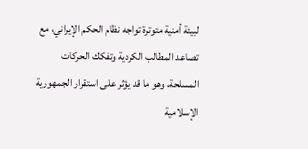لبيئة أمنية متوترة تواجه نظام الحكم الإيراني، مع تصاعد المطالب الكردية وتفكك الحركات المسلحة، وهو ما قد يؤثر على استقرار الجمهورية الإسلامية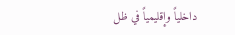داخلياً وإقليمياً في ظل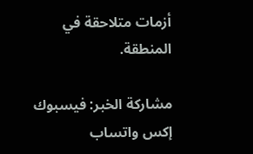أزمات متلاحقة في المنطقة.

مشاركة الخبر: فيسبوك إكس واتساب